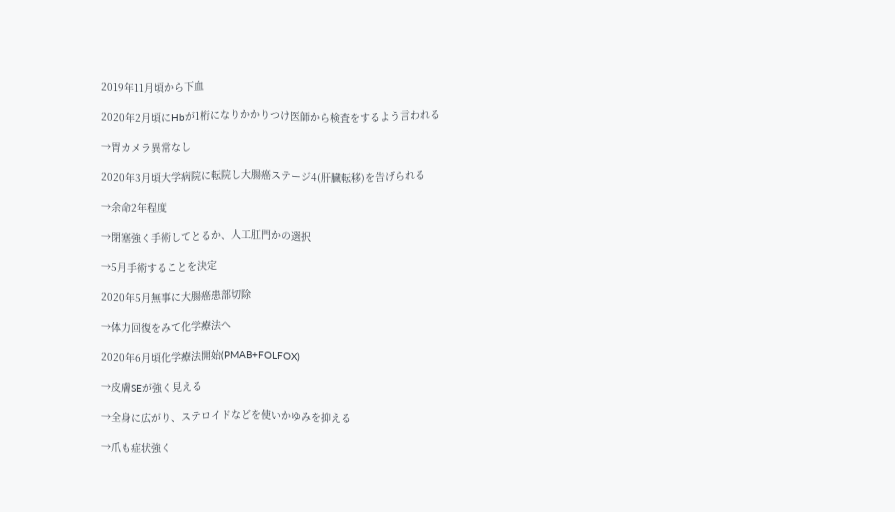2019年11月頃から下血

2020年2月頃にHbが1桁になりかかりつけ医師から検査をするよう言われる

→胃カメラ異常なし

2020年3月頃大学病院に転院し大腸癌ステージ4(肝臓転移)を告げられる

→余命2年程度

→閉塞強く手術してとるか、人工肛門かの選択

→5月手術することを決定

2020年5月無事に大腸癌患部切除

→体力回復をみて化学療法へ

2020年6月頃化学療法開始(PMAB+FOLFOX)

→皮膚SEが強く見える

→全身に広がり、ステロイドなどを使いかゆみを抑える

→爪も症状強く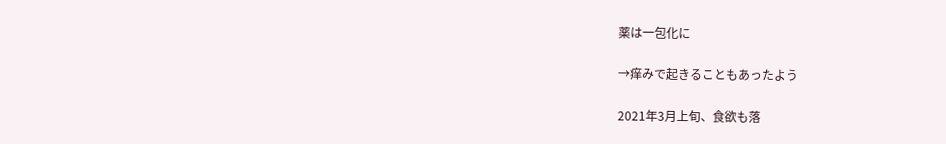薬は一包化に

→痒みで起きることもあったよう

2021年3月上旬、食欲も落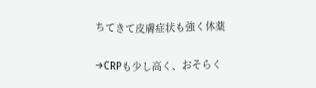ちてきて皮膚症状も強く休薬

→CRPも少し高く、おそらく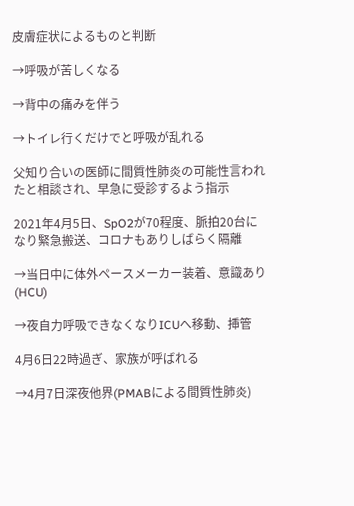皮膚症状によるものと判断

→呼吸が苦しくなる

→背中の痛みを伴う

→トイレ行くだけでと呼吸が乱れる

父知り合いの医師に間質性肺炎の可能性言われたと相談され、早急に受診するよう指示

2021年4月5日、SpO2が70程度、脈拍20台になり緊急搬送、コロナもありしばらく隔離

→当日中に体外ペースメーカー装着、意識あり(HCU)

→夜自力呼吸できなくなりICUへ移動、挿管

4月6日22時過ぎ、家族が呼ばれる

→4月7日深夜他界(PMABによる間質性肺炎)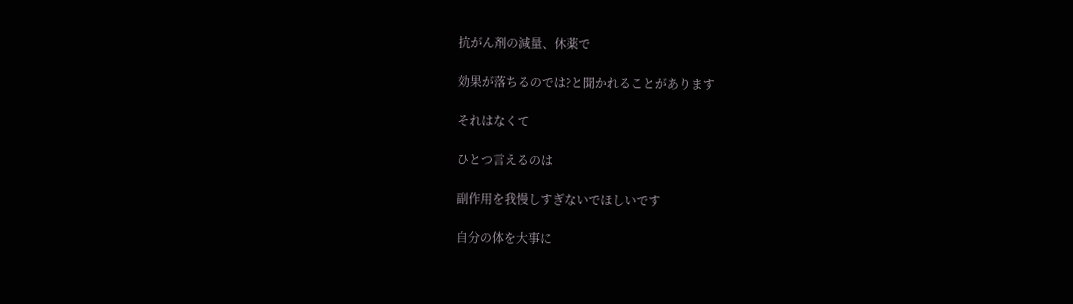抗がん剤の減量、休薬で

効果が落ちるのでは?と聞かれることがあります

それはなくて

ひとつ言えるのは

副作用を我慢しすぎないでほしいです

自分の体を大事に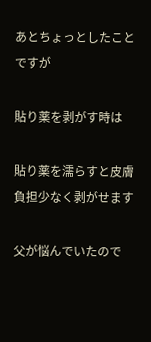あとちょっとしたことですが

貼り薬を剥がす時は

貼り薬を濡らすと皮膚負担少なく剥がせます

父が悩んでいたので